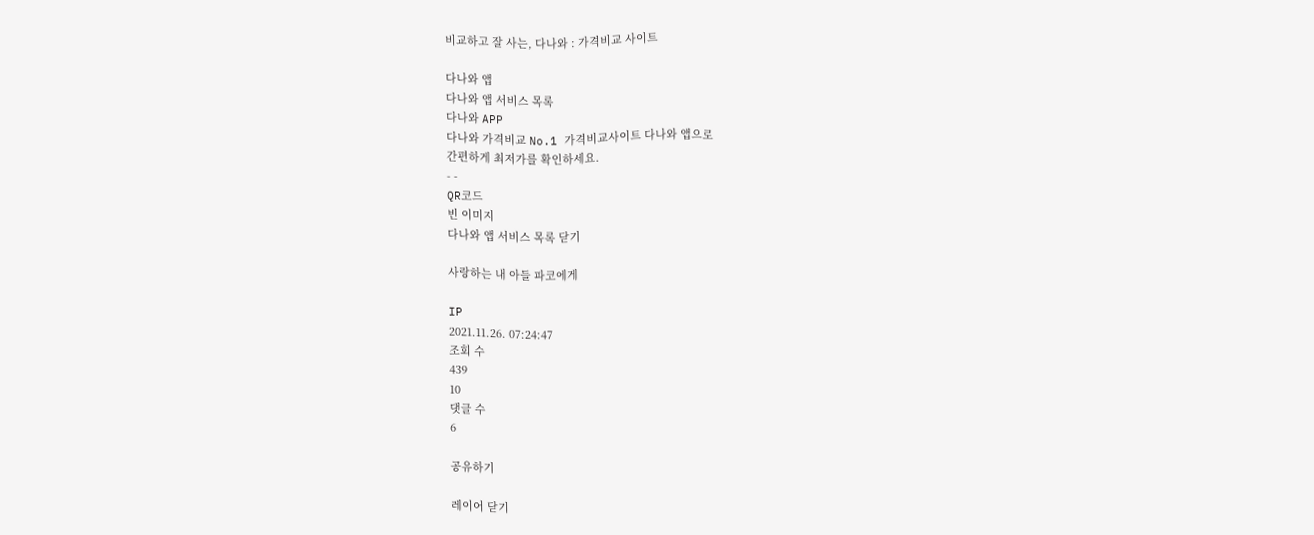비교하고 잘 사는, 다나와 : 가격비교 사이트

다나와 앱
다나와 앱 서비스 목록
다나와 APP
다나와 가격비교 No.1 가격비교사이트 다나와 앱으로
간편하게 최저가를 확인하세요.
- -
QR코드
빈 이미지
다나와 앱 서비스 목록 닫기

사랑하는 내 아들 파코에게

IP
2021.11.26. 07:24:47
조회 수
439
10
댓글 수
6

공유하기

레이어 닫기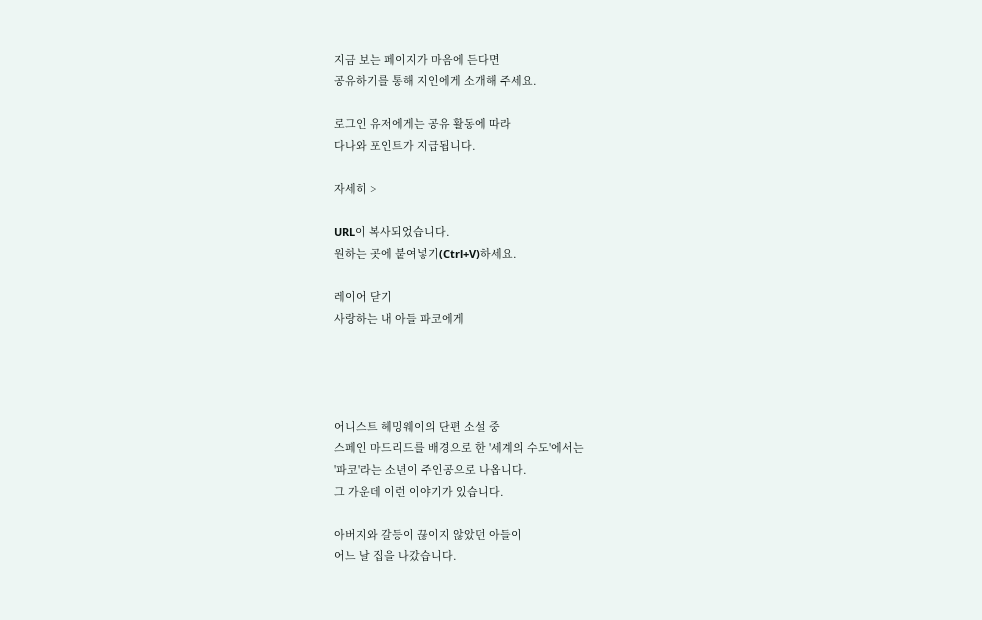지금 보는 페이지가 마음에 든다면
공유하기를 통해 지인에게 소개해 주세요.

로그인 유저에게는 공유 활동에 따라
다나와 포인트가 지급됩니다.

자세히 >

URL이 복사되었습니다.
원하는 곳에 붙여넣기(Ctrl+V)하세요.

레이어 닫기
사랑하는 내 아들 파코에게




어니스트 헤밍웨이의 단편 소설 중
스페인 마드리드를 배경으로 한 '세계의 수도'에서는
'파코'라는 소년이 주인공으로 나옵니다.
그 가운데 이런 이야기가 있습니다.

아버지와 갈등이 끊이지 않았던 아들이
어느 날 집을 나갔습니다.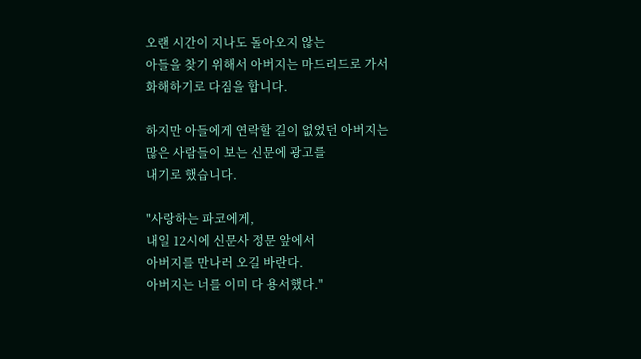오랜 시간이 지나도 돌아오지 않는
아들을 찾기 위해서 아버지는 마드리드로 가서
화해하기로 다짐을 합니다.

하지만 아들에게 연락할 길이 없었던 아버지는
많은 사람들이 보는 신문에 광고를
내기로 했습니다.

"사랑하는 파코에게,
내일 12시에 신문사 정문 앞에서
아버지를 만나러 오길 바란다.
아버지는 너를 이미 다 용서했다."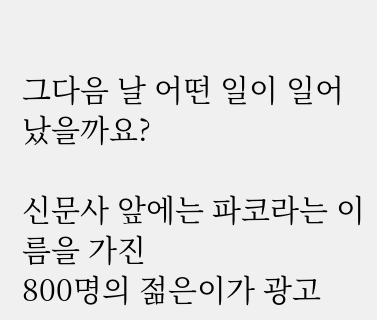그다음 날 어떤 일이 일어났을까요?

신문사 앞에는 파코라는 이름을 가진
800명의 젊은이가 광고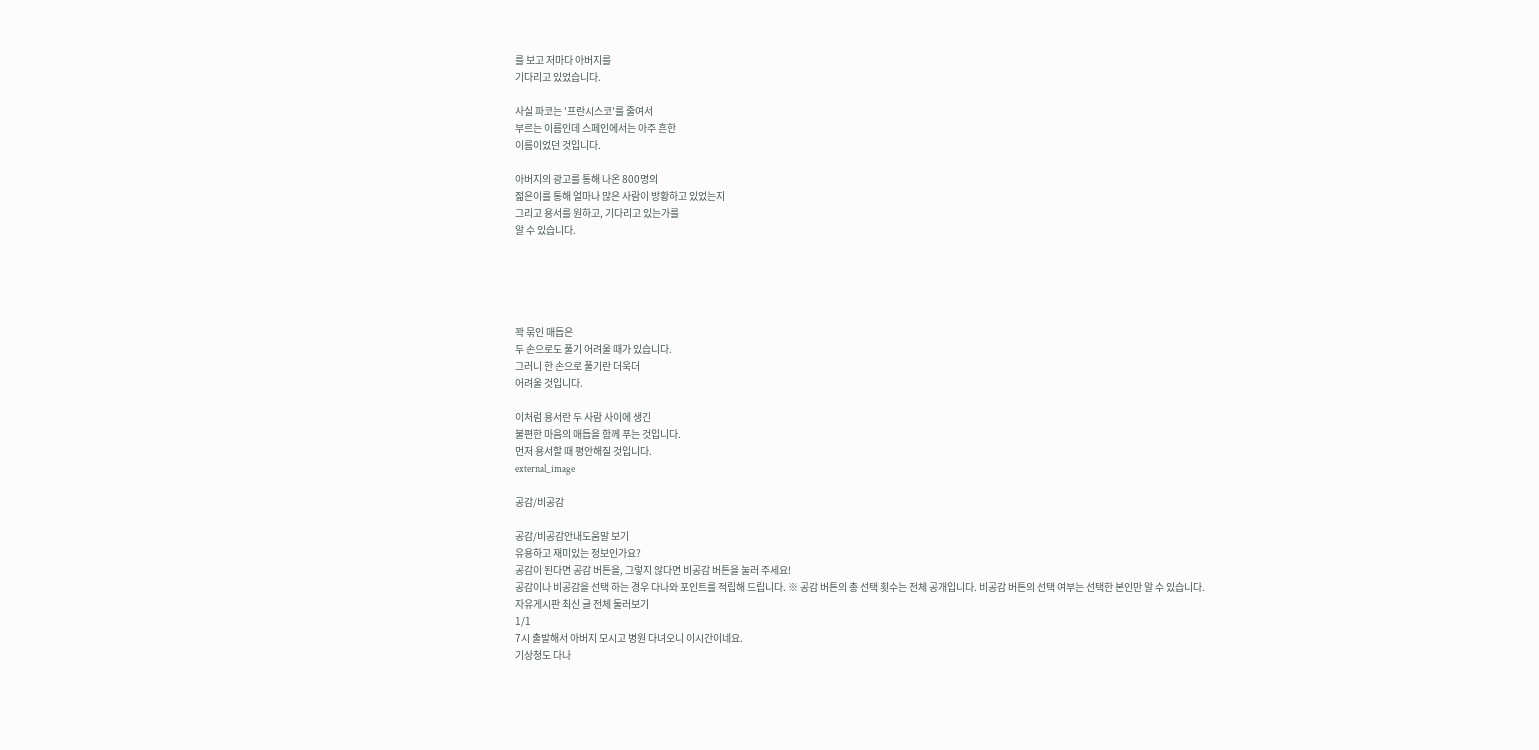를 보고 저마다 아버지를
기다리고 있었습니다.

사실 파코는 '프란시스코'를 줄여서
부르는 이름인데 스페인에서는 아주 흔한
이름이었던 것입니다.

아버지의 광고를 통해 나온 800명의
젊은이를 통해 얼마나 많은 사람이 방황하고 있었는지
그리고 용서를 원하고, 기다리고 있는가를
알 수 있습니다.





꽉 묶인 매듭은
두 손으로도 풀기 어려울 때가 있습니다.
그러니 한 손으로 풀기란 더욱더
어려울 것입니다.

이처럼 용서란 두 사람 사이에 생긴
불편한 마음의 매듭을 함께 푸는 것입니다.
먼저 용서할 때 평안해질 것입니다.
external_image

공감/비공감

공감/비공감안내도움말 보기
유용하고 재미있는 정보인가요?
공감이 된다면 공감 버튼을, 그렇지 않다면 비공감 버튼을 눌러 주세요!
공감이나 비공감을 선택 하는 경우 다나와 포인트를 적립해 드립니다. ※ 공감 버튼의 총 선택 횟수는 전체 공개입니다. 비공감 버튼의 선택 여부는 선택한 본인만 알 수 있습니다.
자유게시판 최신 글 전체 둘러보기
1/1
7시 출발해서 아버지 모시고 병원 다녀오니 이시간이네요.
기상청도 다나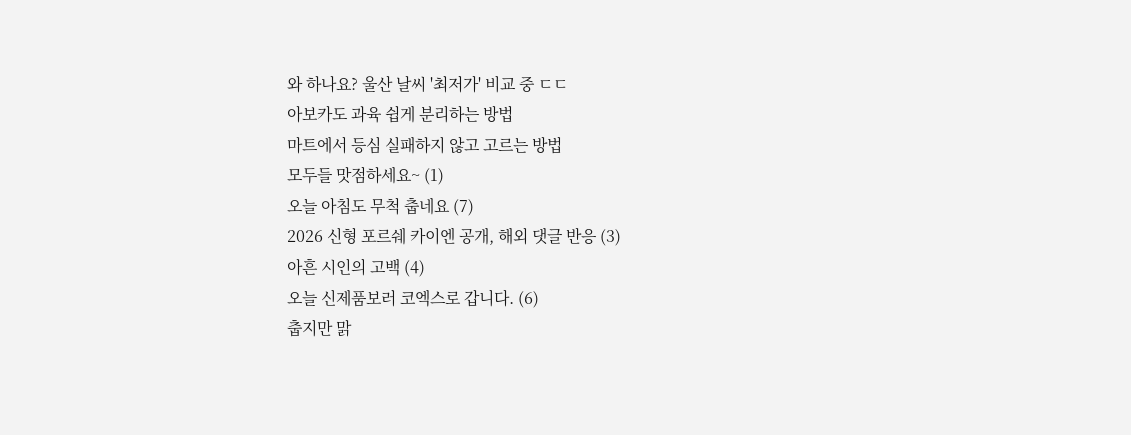와 하나요? 울산 날씨 '최저가' 비교 중 ㄷㄷ
아보카도 과육 쉽게 분리하는 방법
마트에서 등심 실패하지 않고 고르는 방법
모두들 맛점하세요~ (1)
오늘 아침도 무척 춥네요 (7)
2026 신형 포르쉐 카이엔 공개, 해외 댓글 반응 (3)
아흔 시인의 고백 (4)
오늘 신제품보러 코엑스로 갑니다. (6)
춥지만 맑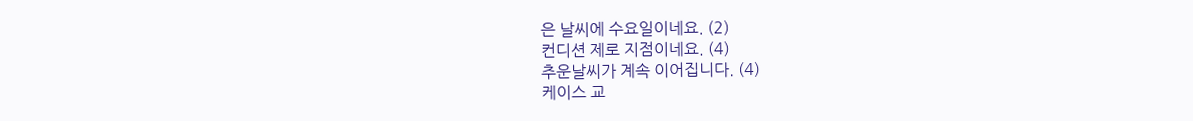은 날씨에 수요일이네요. (2)
컨디션 제로 지점이네요. (4)
추운날씨가 계속 이어집니다. (4)
케이스 교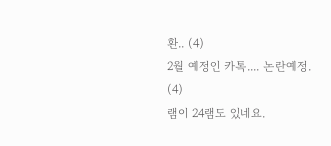환.. (4)
2월 예정인 카톡.... 논란예정. (4)
램이 24램도 있네요.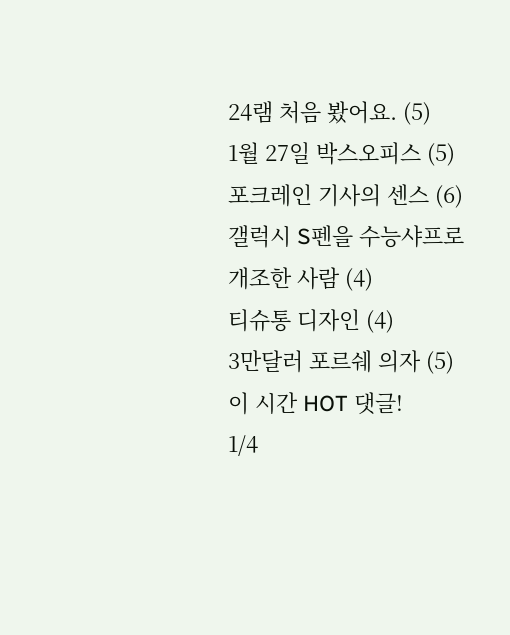24램 처음 봤어요. (5)
1월 27일 박스오피스 (5)
포크레인 기사의 센스 (6)
갤럭시 S펜을 수능샤프로 개조한 사람 (4)
티슈통 디자인 (4)
3만달러 포르쉐 의자 (5)
이 시간 HOT 댓글!
1/4